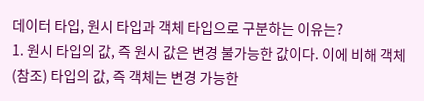데이터 타입, 원시 타입과 객체 타입으로 구분하는 이유는?
1. 원시 타입의 값, 즉 원시 값은 변경 불가능한 값이다. 이에 비해 객체(참조) 타입의 값, 즉 객체는 변경 가능한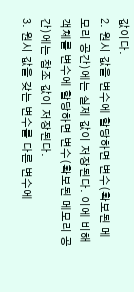값이다.
2. 원시 값을 변수에 할당하면 변수(확보된 메모리 공간)에는 실제 값이 저장된다. 이에 비해 객체를 변수에 할당하면 변수(확보된 메모리 공간)에는 참조 값이 저장된다.
3. 원시 값을 갖는 변수를 다른 변수에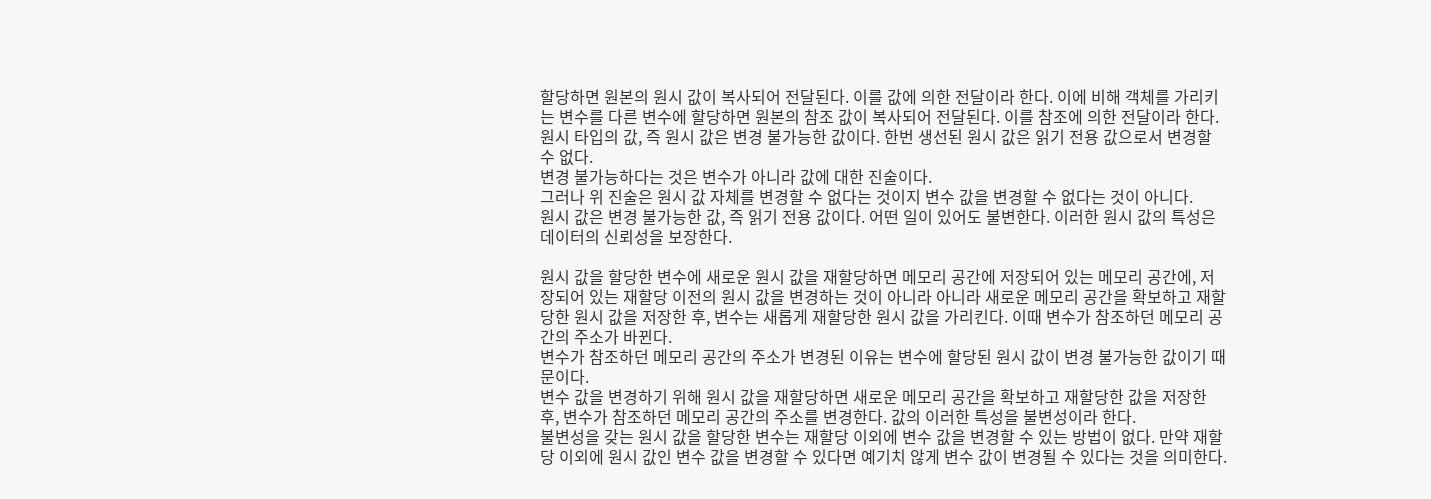할당하면 원본의 원시 값이 복사되어 전달된다. 이를 값에 의한 전달이라 한다. 이에 비해 객체를 가리키는 변수를 다른 변수에 할당하면 원본의 참조 값이 복사되어 전달된다. 이를 참조에 의한 전달이라 한다.
원시 타입의 값, 즉 원시 값은 변경 불가능한 값이다. 한번 생선된 원시 값은 읽기 전용 값으로서 변경할 수 없다.
변경 불가능하다는 것은 변수가 아니라 값에 대한 진술이다.
그러나 위 진술은 원시 값 자체를 변경할 수 없다는 것이지 변수 값을 변경할 수 없다는 것이 아니다.
원시 값은 변경 불가능한 값, 즉 읽기 전용 값이다. 어떤 일이 있어도 불변한다. 이러한 원시 값의 특성은 데이터의 신뢰성을 보장한다.

원시 값을 할당한 변수에 새로운 원시 값을 재할당하면 메모리 공간에 저장되어 있는 메모리 공간에, 저장되어 있는 재할당 이전의 원시 값을 변경하는 것이 아니라 아니라 새로운 메모리 공간을 확보하고 재할당한 원시 값을 저장한 후, 변수는 새롭게 재할당한 원시 값을 가리킨다. 이때 변수가 참조하던 메모리 공간의 주소가 바뀐다.
변수가 참조하던 메모리 공간의 주소가 변경된 이유는 변수에 할당된 원시 값이 변경 불가능한 값이기 때문이다.
변수 값을 변경하기 위해 원시 값을 재할당하면 새로운 메모리 공간을 확보하고 재할당한 값을 저장한 후, 변수가 참조하던 메모리 공간의 주소를 변경한다. 값의 이러한 특성을 불변성이라 한다.
불변성을 갖는 원시 값을 할당한 변수는 재할당 이외에 변수 값을 변경할 수 있는 방법이 없다. 만약 재할당 이외에 원시 값인 변수 값을 변경할 수 있다면 예기치 않게 변수 값이 변경될 수 있다는 것을 의미한다.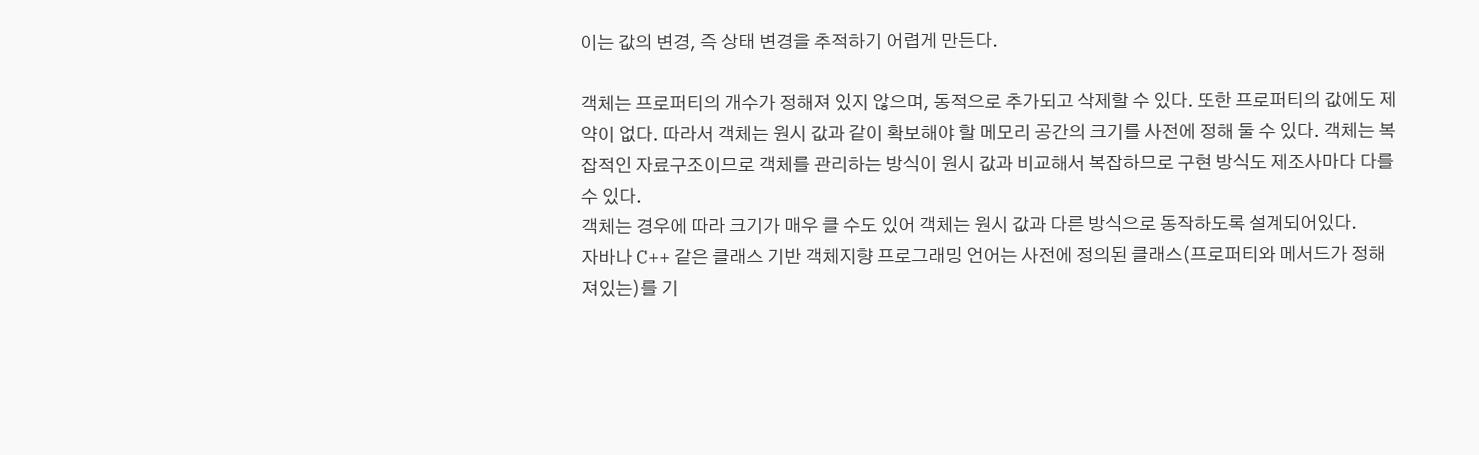이는 값의 변경, 즉 상태 변경을 추적하기 어렵게 만든다.

객체는 프로퍼티의 개수가 정해져 있지 않으며, 동적으로 추가되고 삭제할 수 있다. 또한 프로퍼티의 값에도 제약이 없다. 따라서 객체는 원시 값과 같이 확보해야 할 메모리 공간의 크기를 사전에 정해 둘 수 있다. 객체는 복잡적인 자료구조이므로 객체를 관리하는 방식이 원시 값과 비교해서 복잡하므로 구현 방식도 제조사마다 다를 수 있다.
객체는 경우에 따라 크기가 매우 클 수도 있어 객체는 원시 값과 다른 방식으로 동작하도록 설계되어있다.
자바나 C++ 같은 클래스 기반 객체지향 프로그래밍 언어는 사전에 정의된 클래스(프로퍼티와 메서드가 정해져있는)를 기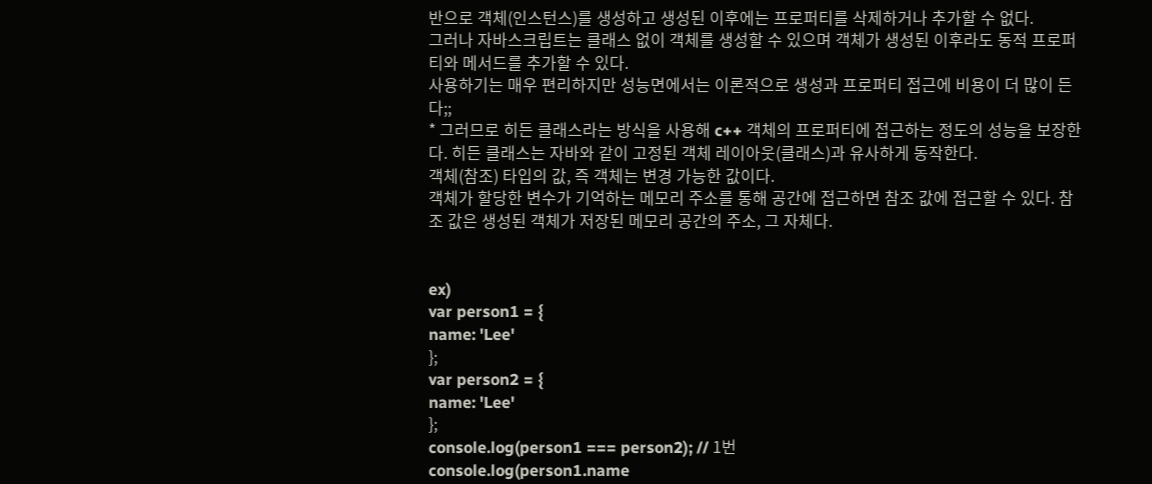반으로 객체(인스턴스)를 생성하고 생성된 이후에는 프로퍼티를 삭제하거나 추가할 수 없다.
그러나 자바스크립트는 클래스 없이 객체를 생성할 수 있으며 객체가 생성된 이후라도 동적 프로퍼티와 메서드를 추가할 수 있다.
사용하기는 매우 편리하지만 성능면에서는 이론적으로 생성과 프로퍼티 접근에 비용이 더 많이 든다;;
* 그러므로 히든 클래스라는 방식을 사용해 c++ 객체의 프로퍼티에 접근하는 정도의 성능을 보장한다. 히든 클래스는 자바와 같이 고정된 객체 레이아웃(클래스)과 유사하게 동작한다.
객체(참조) 타입의 값, 즉 객체는 변경 가능한 값이다.
객체가 할당한 변수가 기억하는 메모리 주소를 통해 공간에 접근하면 참조 값에 접근할 수 있다. 참조 값은 생성된 객체가 저장된 메모리 공간의 주소, 그 자체다.


ex)
var person1 = {
name: 'Lee'
};
var person2 = {
name: 'Lee'
};
console.log(person1 === person2); // 1번
console.log(person1.name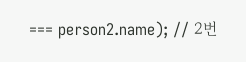=== person2.name); // 2번